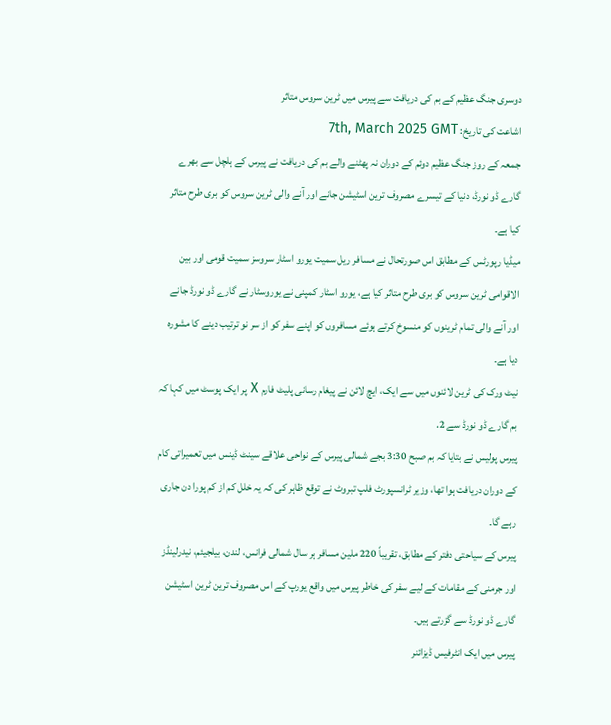دوسری جنگ عظیم کے بم کی دریافت سے پیرس میں ٹرین سروس متاثر
اشاعت کی تاریخ: 7th, March 2025 GMT
جمعہ کے روز جنگ عظیم دوئم کے دوران نہ پھٹنے والے بم کی دریافت نے پیرس کے ہلچل سے بھرے گارے ڈو نورڈ، دنیا کے تیسرے مصروف ترین اسٹیشن جانے اور آنے والی ٹرین سروس کو بری طرح متاثر کیا ہے۔
میڈیا رپورٹس کے مطابق اس صورتحال نے مسافر ریل سمیت یورو اسٹار سروسز سمیت قومی اور بین الاقوامی ٹرین سروس کو بری طرح متاثر کیا ہے، یورو اسٹار کمپنی نے یوروسٹار نے گارے ڈو نورڈ جانے اور آنے والی تمام ٹرینوں کو منسوخ کرتے ہوئے مسافروں کو اپنے سفر کو از سر نو ترتیب دینے کا مشورہ دیا ہے۔
نیٹ ورک کی ٹرین لائنوں میں سے ایک، ایچ لائن نے پیغام رسانی پلیٹ فارم X پر ایک پوسٹ میں کہا کہ بم گارے ڈو نورڈ سے 2.
پیرس پولیس نے بتایا کہ بم صبح 3:30 بجے شمالی پیرس کے نواحی علاقے سینٹ ڈینس میں تعمیراتی کام کے دوران دریافت ہوا تھا، وزیر ٹرانسپورٹ فلپ تبروٹ نے توقع ظاہر کی کہ یہ خلل کم از کم پورا دن جاری رہے گا۔
پیرس کے سیاحتی دفتر کے مطابق، تقریباً 220 ملین مسافر ہر سال شمالی فرانس، لندن، بیلجیئم، نیدرلینڈز اور جرمنی کے مقامات کے لیے سفر کی خاطر پیرس میں واقع یورپ کے اس مصروف ترین ٹرین اسٹیشن گارے ڈو نورڈ سے گزرتے ہیں۔
پیرس میں ایک انٹرفیس ڈیزائنر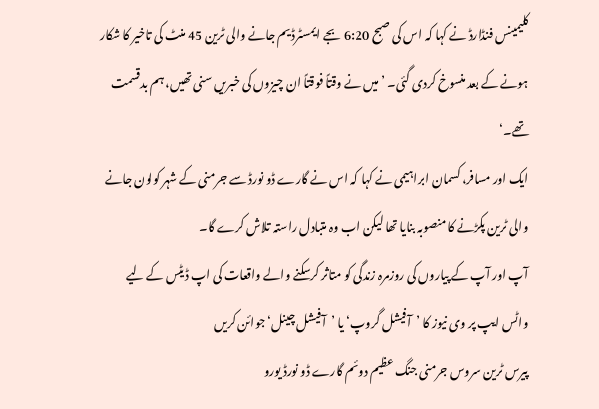کلیمینس فنڈارڈ نے کہا کہ اس کی صبح 6:20 بجے ایمسٹرڈیم جانے والی ٹرین 45 منٹ کی تاخیر کا شکار ہونے کے بعد منسوخ کردی گئی۔ ’میں نے وقتاً فوقتاً ان چیزوں کی خبریں سنی تھیں، ہم بدقسمت تھے۔‘
ایک اور مسافر، کسمان ابراہیمی نے کہا کہ اس نے گارے ڈو نورڈ سے جرمنی کے شہر کولون جانے والی ٹرین پکڑنے کا منصوبہ بنایا تھا لیکن اب وہ متبادل راستہ تلاش کرے گا۔
آپ اور آپ کے پیاروں کی روزمرہ زندگی کو متاثر کرسکنے والے واقعات کی اپ ڈیٹس کے لیے واٹس ایپ پر وی نیوز کا ’آفیشل گروپ‘ یا ’آفیشل چینل‘ جوائن کریں
پیرس ٹرین سروس جرمنی جنگ عظیم دوئم گارے ڈو نورڈ یورو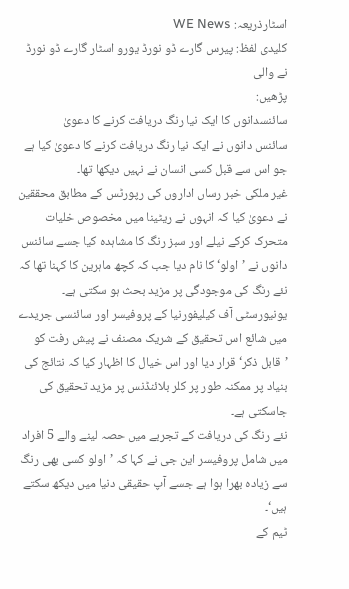اسٹارذریعہ: WE News
کلیدی لفظ: پیرس گارے ڈو نورڈ یورو اسٹار گارے ڈو نورڈ نے والی
پڑھیں:
سائنسدانوں کا ایک نیا رنگ دریافت کرنے کا دعویٰ
سائنس دانوں نے ایک نیا رنگ دریافت کرنے کا دعویٰ کیا ہے جو اس سے قبل کسی انسان نے نہیں دیکھا تھا۔
غیر ملکی خبر رساں اداروں کی رپورٹس کے مطابق محققین نے دعویٰ کیا کہ انہوں نے ریٹینا میں مخصوص خلیات متحرک کرکے نیلے اور سبز رنگ کا مشاہدہ کیا جسے سائنس دانوں نے ’اولو‘ کا نام دیا جب کہ کچھ ماہرین کا کہنا تھا کہ نئے رنگ کی موجودگی پر مزید بحث ہو سکتی ہے۔
یونیورسٹی آف کیلیفورنیا کے پروفیسر اور سائنسی جریدے میں شائع اس تحقیق کے شریک مصنف نے پیش رفت کو ’قابل ذکر‘ قرار دیا اور اس خیال کا اظہار کیا کہ نتائج کی بنیاد پر ممکنہ طور پر کلر بلائنڈنس پر مزید تحقیق کی جاسکتی ہے۔
نئے رنگ کی دریافت کے تجربے میں حصہ لینے والے 5 افراد میں شامل پروفیسر این جی نے کہا کہ ’اولو کسی بھی رنگ سے زیادہ بھرا ہوا ہے جسے آپ حقیقی دنیا میں دیکھ سکتے ہیں‘۔
ٹیم کے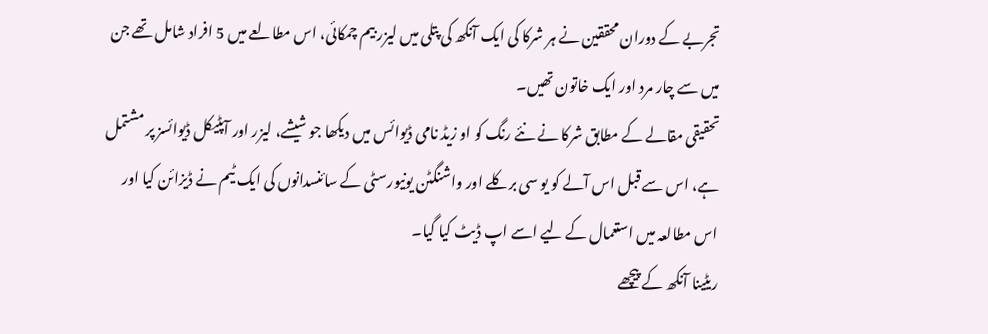تجربے کے دوران محققین نے ہر شرکا کی ایک آنکھ کی پتلی میں لیزر بیم چمکائی، اس مطالعے میں 5 افراد شامل تھے جن میں سے چار مرد اور ایک خاتون تھیں۔
تحقیقی مقالے کے مطابق شرکا نے نئے رنگ کو او زیڈ نامی ڈیوائس میں دیکھا جو شیشے، لیزر اور آپٹیکل ڈیوائسز پر مشتمل ہے، اس سے قبل اس آلے کو یو سی برکلے اور واشنگٹن یونیورسٹی کے سائنسدانوں کی ایک ٹیم نے ڈیزائن کیا اور اس مطالعہ میں استعمال کے لیے اسے اپ ڈیٹ کیا گیا۔
ریٹینا آنکھ کے پیچھے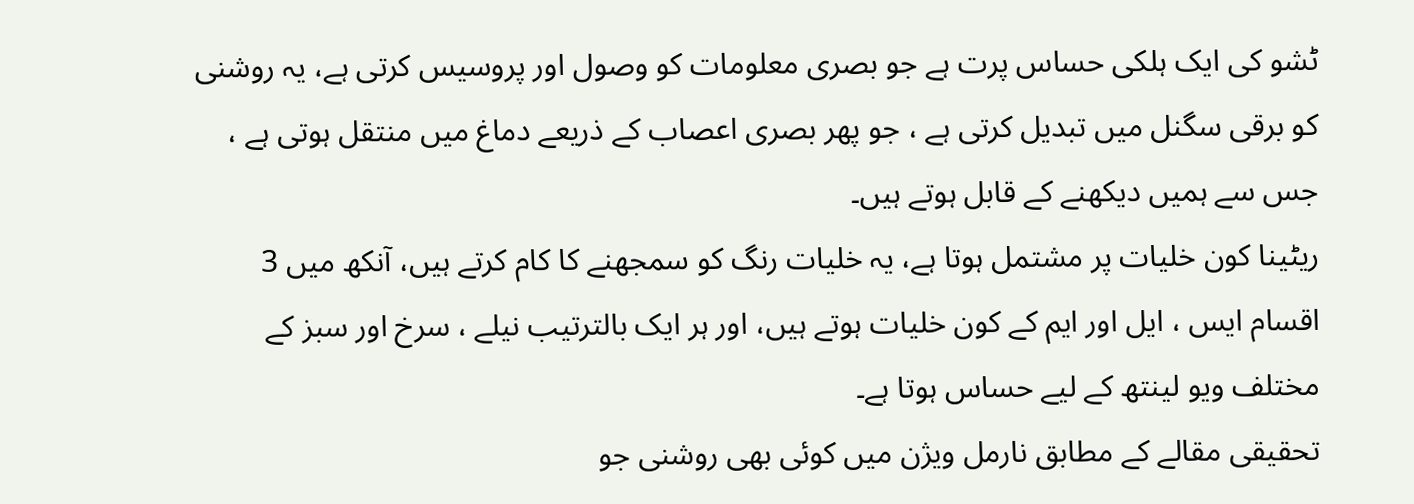ٹشو کی ایک ہلکی حساس پرت ہے جو بصری معلومات کو وصول اور پروسیس کرتی ہے، یہ روشنی کو برقی سگنل میں تبدیل کرتی ہے ، جو پھر بصری اعصاب کے ذریعے دماغ میں منتقل ہوتی ہے ، جس سے ہمیں دیکھنے کے قابل ہوتے ہیں۔
ریٹینا کون خلیات پر مشتمل ہوتا ہے، یہ خلیات رنگ کو سمجھنے کا کام کرتے ہیں، آنکھ میں 3 اقسام ایس ، ایل اور ایم کے کون خلیات ہوتے ہیں، اور ہر ایک بالترتیب نیلے ، سرخ اور سبز کے مختلف ویو لینتھ کے لیے حساس ہوتا ہے۔
تحقیقی مقالے کے مطابق نارمل ویژن میں کوئی بھی روشنی جو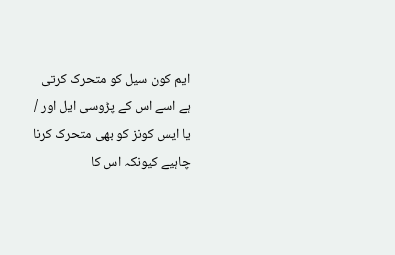ایم کون سیل کو متحرک کرتی ہے اسے اس کے پڑوسی ایل اور / یا ایس کونز کو بھی متحرک کرنا چاہیے کیونکہ اس کا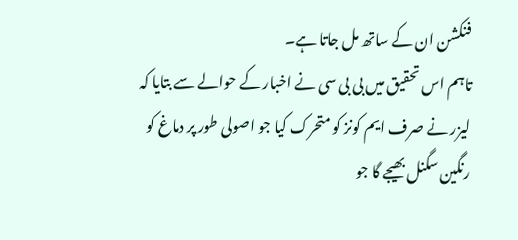فنکشن ان کے ساتھ مل جاتا ہے۔
تاہم اس تحقیق میں بی بی سی نے اخبار کے حوالے سے بتایا کہ لیزر نے صرف ایم کونز کو متحرک کیا جو اصولی طور پر دماغ کو رنگین سگنل بھیجے گا جو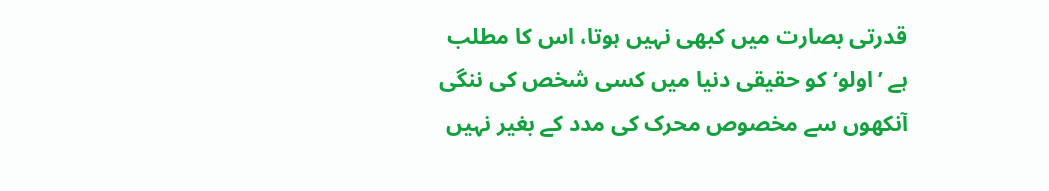قدرتی بصارت میں کبھی نہیں ہوتا، اس کا مطلب ہے ’اولو‘ کو حقیقی دنیا میں کسی شخص کی ننگی آنکھوں سے مخصوص محرک کی مدد کے بغیر نہیں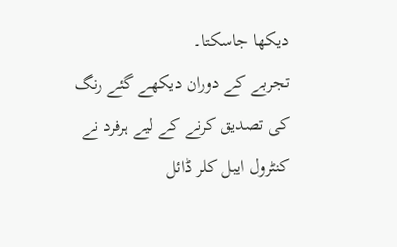دیکھا جاسکتا۔
تجربے کے دوران دیکھے گئے رنگ کی تصدیق کرنے کے لیے ہرفرد نے کنٹرول ایبل کلر ڈائل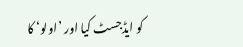کو ایڈجسٹ کیا اور ’اولو‘ کا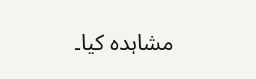مشاہدہ کیا۔